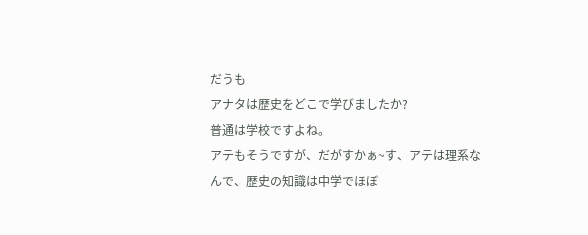だうも
アナタは歴史をどこで学びましたか?
普通は学校ですよね。
アテもそうですが、だがすかぁ~す、アテは理系なんで、歴史の知識は中学でほぼ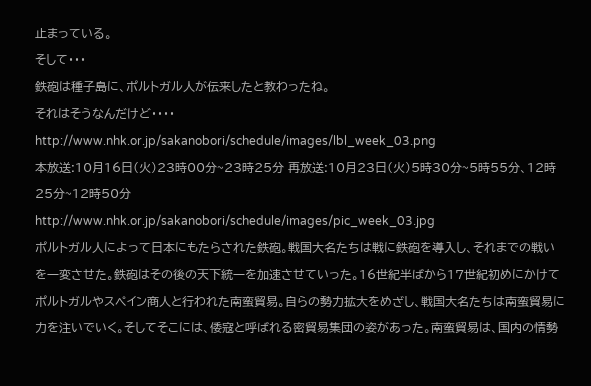止まっている。
そして・・・
鉄砲は種子島に、ポルトガル人が伝来したと教わったね。
それはそうなんだけど・・・・
http://www.nhk.or.jp/sakanobori/schedule/images/lbl_week_03.png
本放送:10月16日(火)23時00分~23時25分 再放送:10月23日(火)5時30分~5時55分、12時25分~12時50分
http://www.nhk.or.jp/sakanobori/schedule/images/pic_week_03.jpg
ポルトガル人によって日本にもたらされた鉄砲。戦国大名たちは戦に鉄砲を導入し、それまでの戦いを一変させた。鉄砲はその後の天下統一を加速させていった。16世紀半ばから17世紀初めにかけてポルトガルやスペイン商人と行われた南蛮貿易。自らの勢力拡大をめざし、戦国大名たちは南蛮貿易に力を注いでいく。そしてそこには、倭寇と呼ばれる密貿易集団の姿があった。南蛮貿易は、国内の情勢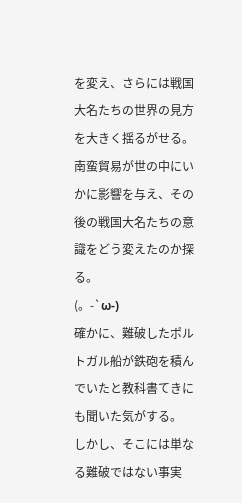を変え、さらには戦国大名たちの世界の見方を大きく揺るがせる。南蛮貿易が世の中にいかに影響を与え、その後の戦国大名たちの意識をどう変えたのか探る。
(。-`ω-)
確かに、難破したポルトガル船が鉄砲を積んでいたと教科書てきにも聞いた気がする。
しかし、そこには単なる難破ではない事実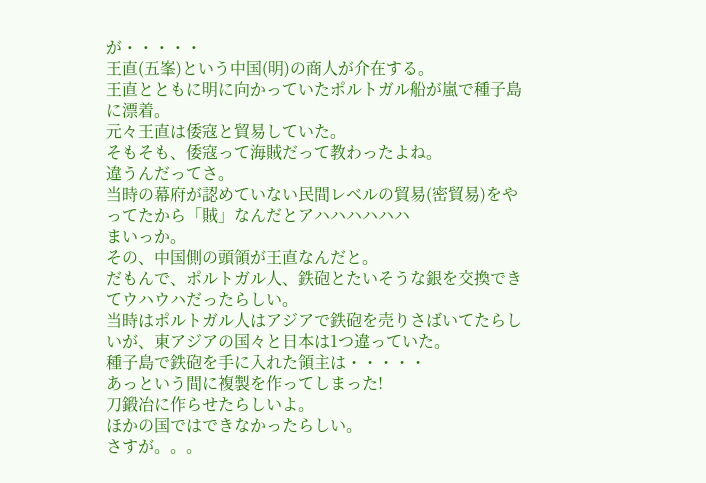が・・・・・
王直(五峯)という中国(明)の商人が介在する。
王直とともに明に向かっていたポルトガル船が嵐で種子島に漂着。
元々王直は倭寇と貿易していた。
そもそも、倭寇って海賊だって教わったよね。
違うんだってさ。
当時の幕府が認めていない民間レベルの貿易(密貿易)をやってたから「賊」なんだとアハハハハハハ
まいっか。
その、中国側の頭領が王直なんだと。
だもんで、ポルトガル人、鉄砲とたいそうな銀を交換できてウハウハだったらしい。
当時はポルトガル人はアジアで鉄砲を売りさばいてたらしいが、東アジアの国々と日本は1つ違っていた。
種子島で鉄砲を手に入れた領主は・・・・・
あっという間に複製を作ってしまった!
刀鍛冶に作らせたらしいよ。
ほかの国ではできなかったらしい。
さすが。。。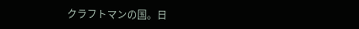クラフトマンの国。日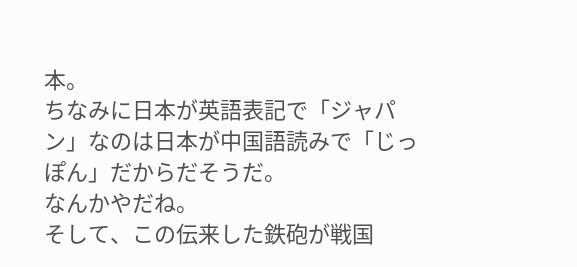本。
ちなみに日本が英語表記で「ジャパン」なのは日本が中国語読みで「じっぽん」だからだそうだ。
なんかやだね。
そして、この伝来した鉄砲が戦国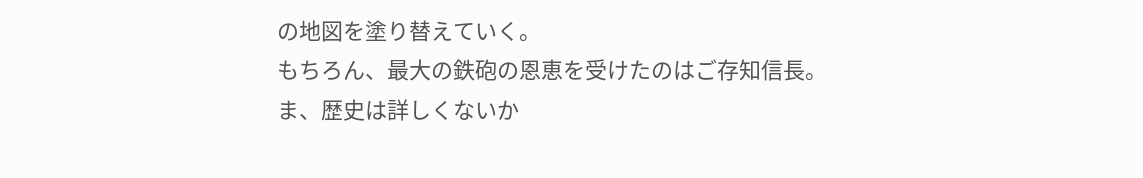の地図を塗り替えていく。
もちろん、最大の鉄砲の恩恵を受けたのはご存知信長。
ま、歴史は詳しくないか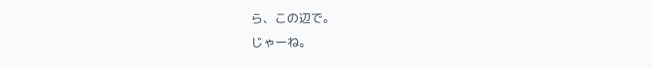ら、この辺で。
じゃーね。